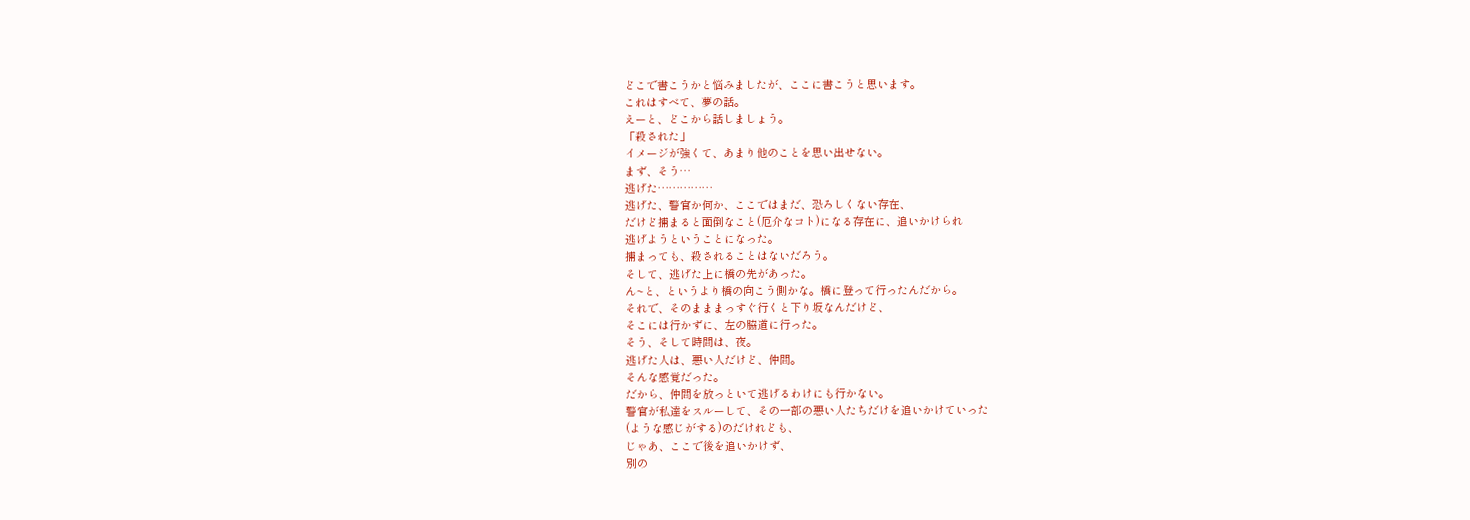どこで書こうかと悩みましたが、ここに書こうと思います。
これはすべて、夢の話。
えーと、どこから話しましょう。
「殺された」
イメージが強くて、あまり他のことを思い出せない。
まず、そう…
逃げた……………
逃げた、警官か何か、ここではまだ、恐ろしくない存在、
だけど捕まると面倒なこと(厄介なコト)になる存在に、追いかけられ
逃げようということになった。
捕まっても、殺されることはないだろう。
そして、逃げた上に橋の先があった。
ん~と、というより橋の向こう側かな。橋に登って行ったんだから。
それで、そのまままっすぐ行くと下り坂なんだけど、
そこには行かずに、左の脇道に行った。
そう、そして時間は、夜。
逃げた人は、悪い人だけど、仲間。
そんな感覚だった。
だから、仲間を放っといて逃げるわけにも行かない。
警官が私達をスルーして、その一部の悪い人たちだけを追いかけていった
(ような感じがする)のだけれども、
じゃあ、ここで後を追いかけず、
別の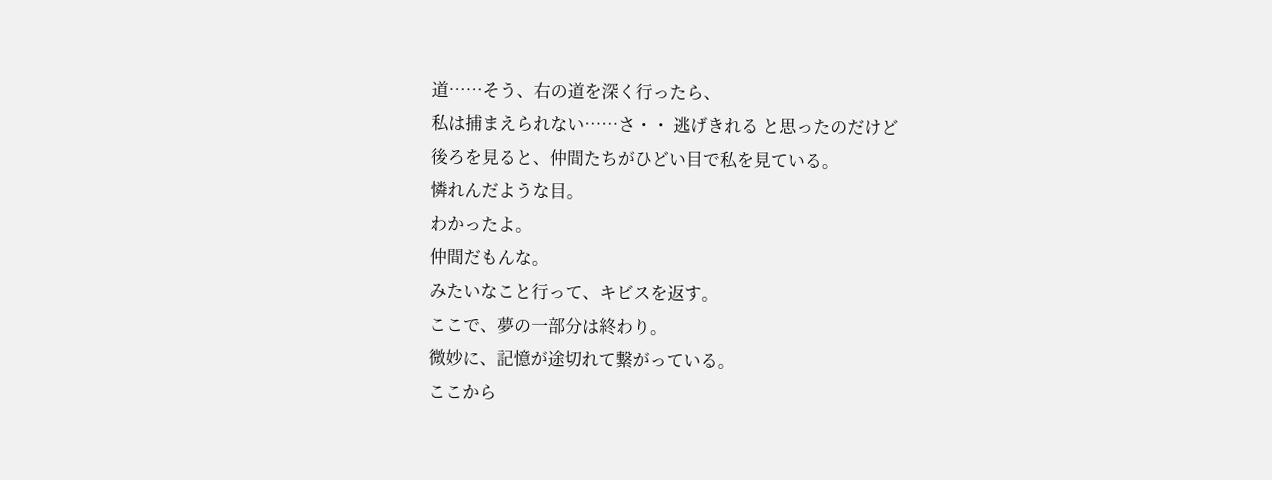道……そう、右の道を深く行ったら、
私は捕まえられない……さ・・ 逃げきれる と思ったのだけど
後ろを見ると、仲間たちがひどい目で私を見ている。
憐れんだような目。
わかったよ。
仲間だもんな。
みたいなこと行って、キビスを返す。
ここで、夢の一部分は終わり。
微妙に、記憶が途切れて繋がっている。
ここから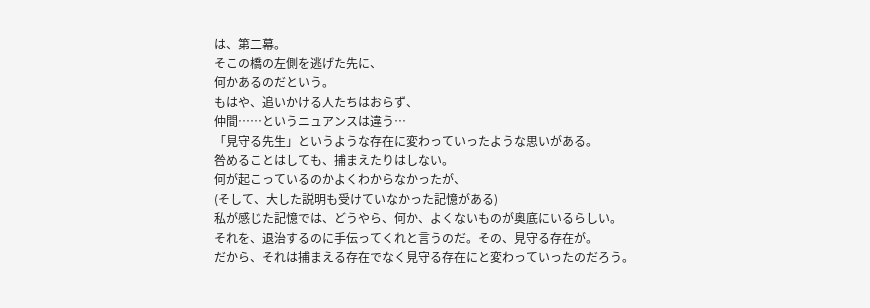は、第二幕。
そこの橋の左側を逃げた先に、
何かあるのだという。
もはや、追いかける人たちはおらず、
仲間……というニュアンスは違う…
「見守る先生」というような存在に変わっていったような思いがある。
咎めることはしても、捕まえたりはしない。
何が起こっているのかよくわからなかったが、
(そして、大した説明も受けていなかった記憶がある)
私が感じた記憶では、どうやら、何か、よくないものが奥底にいるらしい。
それを、退治するのに手伝ってくれと言うのだ。その、見守る存在が。
だから、それは捕まえる存在でなく見守る存在にと変わっていったのだろう。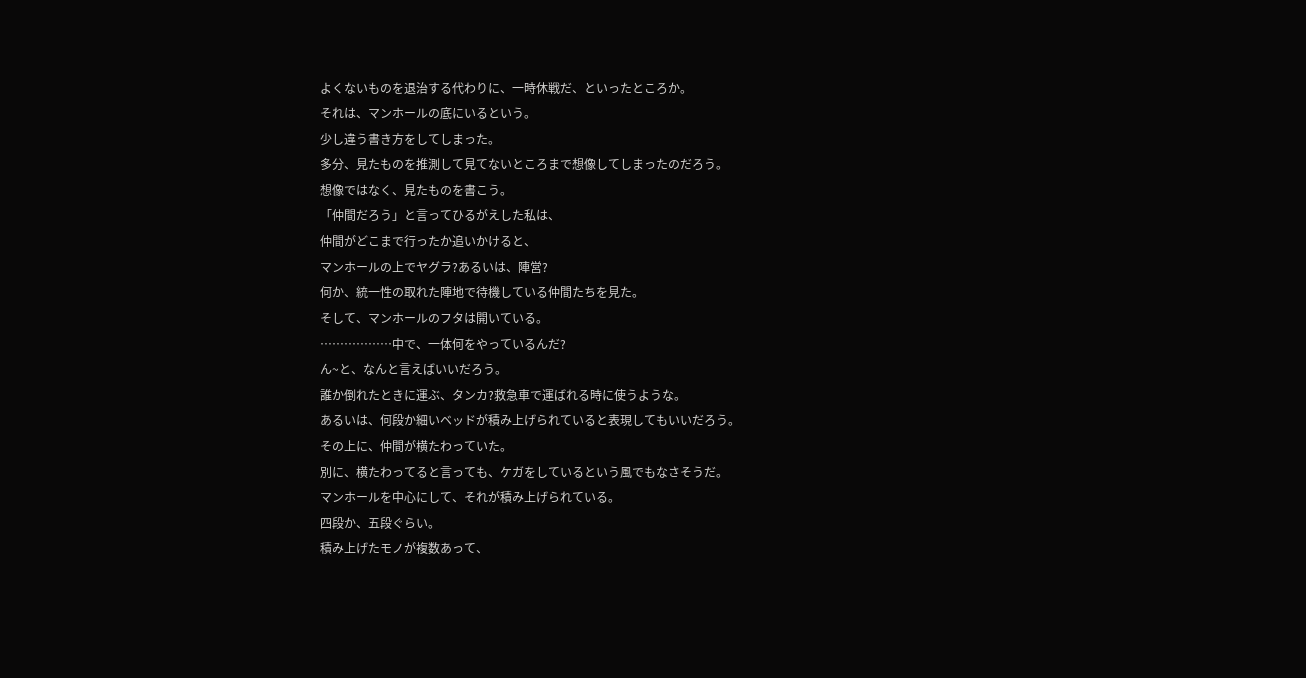よくないものを退治する代わりに、一時休戦だ、といったところか。
それは、マンホールの底にいるという。
少し違う書き方をしてしまった。
多分、見たものを推測して見てないところまで想像してしまったのだろう。
想像ではなく、見たものを書こう。
「仲間だろう」と言ってひるがえした私は、
仲間がどこまで行ったか追いかけると、
マンホールの上でヤグラ?あるいは、陣営?
何か、統一性の取れた陣地で待機している仲間たちを見た。
そして、マンホールのフタは開いている。
………………中で、一体何をやっているんだ?
ん~と、なんと言えばいいだろう。
誰か倒れたときに運ぶ、タンカ?救急車で運ばれる時に使うような。
あるいは、何段か細いベッドが積み上げられていると表現してもいいだろう。
その上に、仲間が横たわっていた。
別に、横たわってると言っても、ケガをしているという風でもなさそうだ。
マンホールを中心にして、それが積み上げられている。
四段か、五段ぐらい。
積み上げたモノが複数あって、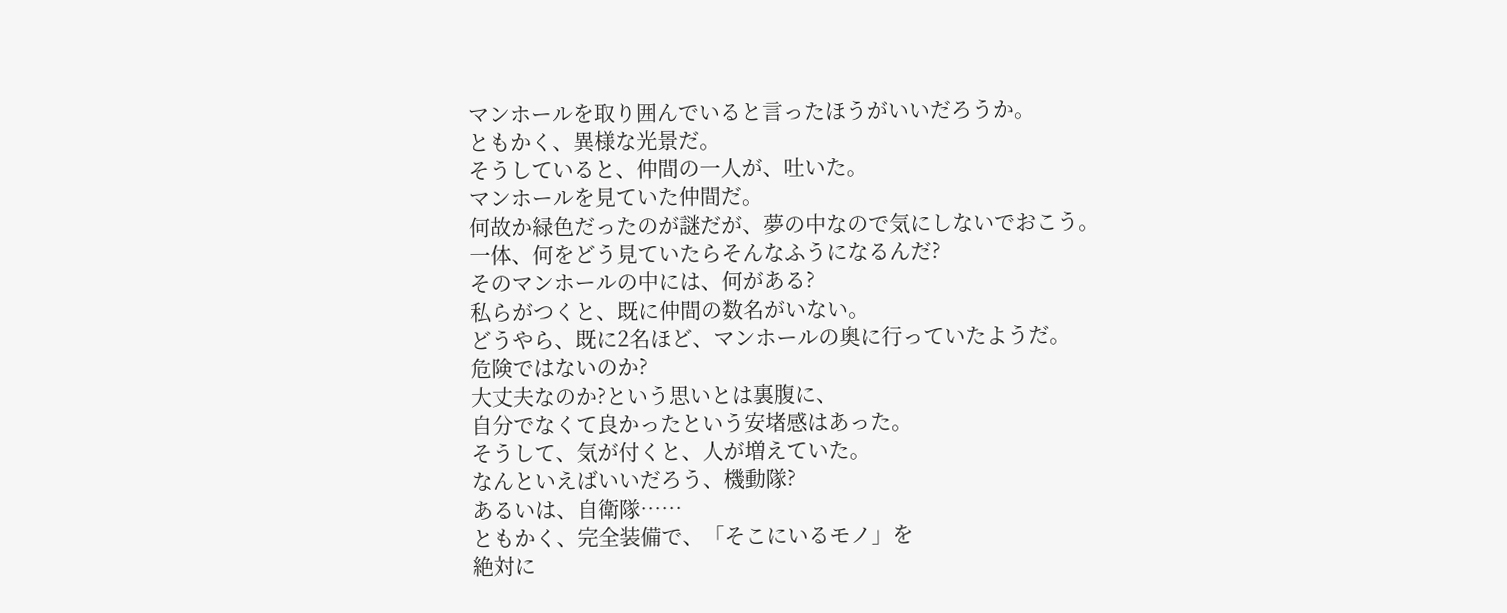マンホールを取り囲んでいると言ったほうがいいだろうか。
ともかく、異様な光景だ。
そうしていると、仲間の一人が、吐いた。
マンホールを見ていた仲間だ。
何故か緑色だったのが謎だが、夢の中なので気にしないでおこう。
一体、何をどう見ていたらそんなふうになるんだ?
そのマンホールの中には、何がある?
私らがつくと、既に仲間の数名がいない。
どうやら、既に2名ほど、マンホールの奥に行っていたようだ。
危険ではないのか?
大丈夫なのか?という思いとは裏腹に、
自分でなくて良かったという安堵感はあった。
そうして、気が付くと、人が増えていた。
なんといえばいいだろう、機動隊?
あるいは、自衛隊……
ともかく、完全装備で、「そこにいるモノ」を
絶対に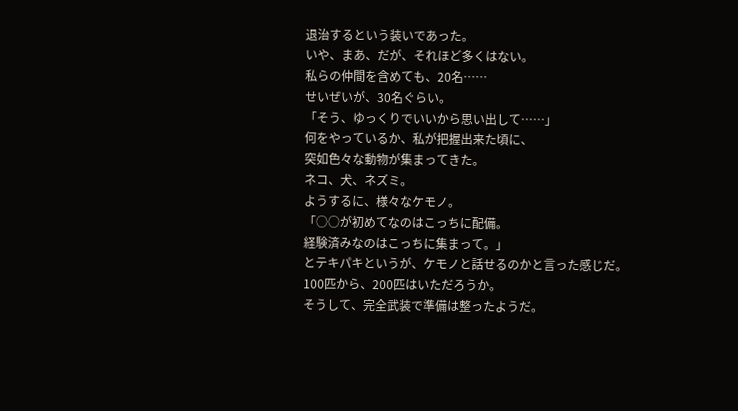退治するという装いであった。
いや、まあ、だが、それほど多くはない。
私らの仲間を含めても、20名……
せいぜいが、30名ぐらい。
「そう、ゆっくりでいいから思い出して……」
何をやっているか、私が把握出来た頃に、
突如色々な動物が集まってきた。
ネコ、犬、ネズミ。
ようするに、様々なケモノ。
「○○が初めてなのはこっちに配備。
経験済みなのはこっちに集まって。」
とテキパキというが、ケモノと話せるのかと言った感じだ。
100匹から、200匹はいただろうか。
そうして、完全武装で準備は整ったようだ。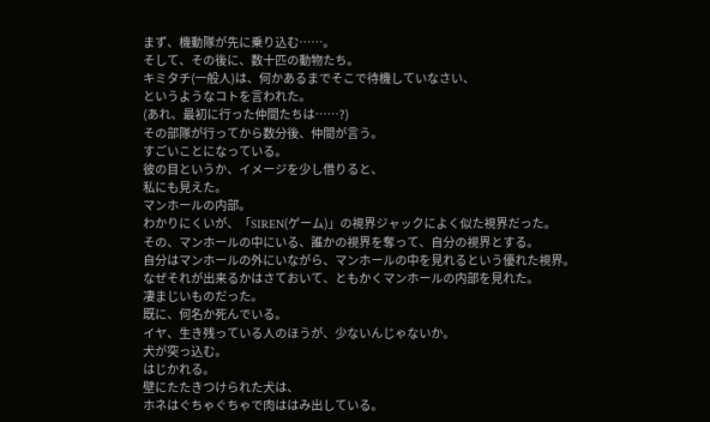まず、機動隊が先に乗り込む……。
そして、その後に、数十匹の動物たち。
キミタチ(一般人)は、何かあるまでそこで待機していなさい、
というようなコトを言われた。
(あれ、最初に行った仲間たちは……?)
その部隊が行ってから数分後、仲間が言う。
すごいことになっている。
彼の目というか、イメージを少し借りると、
私にも見えた。
マンホールの内部。
わかりにくいが、「SIREN(ゲーム)」の視界ジャックによく似た視界だった。
その、マンホールの中にいる、誰かの視界を奪って、自分の視界とする。
自分はマンホールの外にいながら、マンホールの中を見れるという優れた視界。
なぜそれが出来るかはさておいて、ともかくマンホールの内部を見れた。
凄まじいものだった。
既に、何名か死んでいる。
イヤ、生き残っている人のほうが、少ないんじゃないか。
犬が突っ込む。
はじかれる。
壁にたたきつけられた犬は、
ホネはぐちゃぐちゃで肉ははみ出している。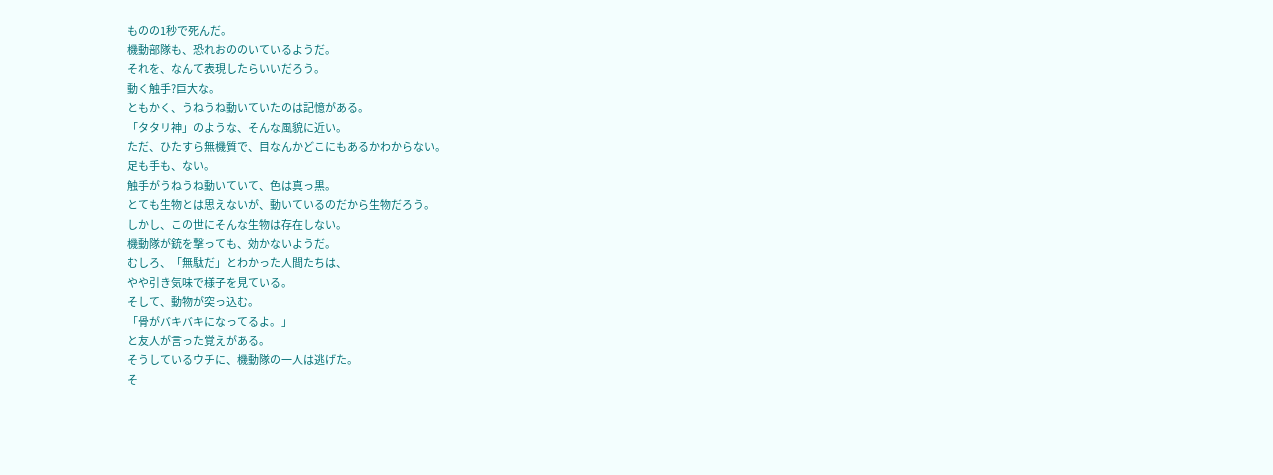ものの1秒で死んだ。
機動部隊も、恐れおののいているようだ。
それを、なんて表現したらいいだろう。
動く触手?巨大な。
ともかく、うねうね動いていたのは記憶がある。
「タタリ神」のような、そんな風貌に近い。
ただ、ひたすら無機質で、目なんかどこにもあるかわからない。
足も手も、ない。
触手がうねうね動いていて、色は真っ黒。
とても生物とは思えないが、動いているのだから生物だろう。
しかし、この世にそんな生物は存在しない。
機動隊が銃を撃っても、効かないようだ。
むしろ、「無駄だ」とわかった人間たちは、
やや引き気味で様子を見ている。
そして、動物が突っ込む。
「骨がバキバキになってるよ。」
と友人が言った覚えがある。
そうしているウチに、機動隊の一人は逃げた。
そ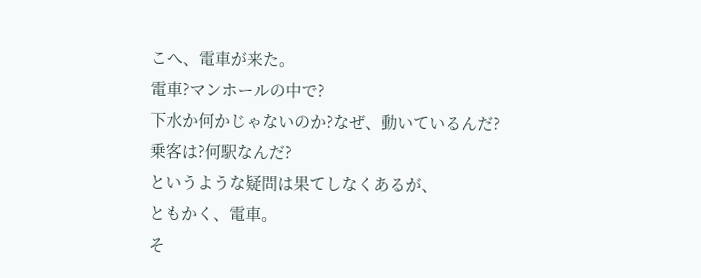こへ、電車が来た。
電車?マンホールの中で?
下水か何かじゃないのか?なぜ、動いているんだ?
乗客は?何駅なんだ?
というような疑問は果てしなくあるが、
ともかく、電車。
そ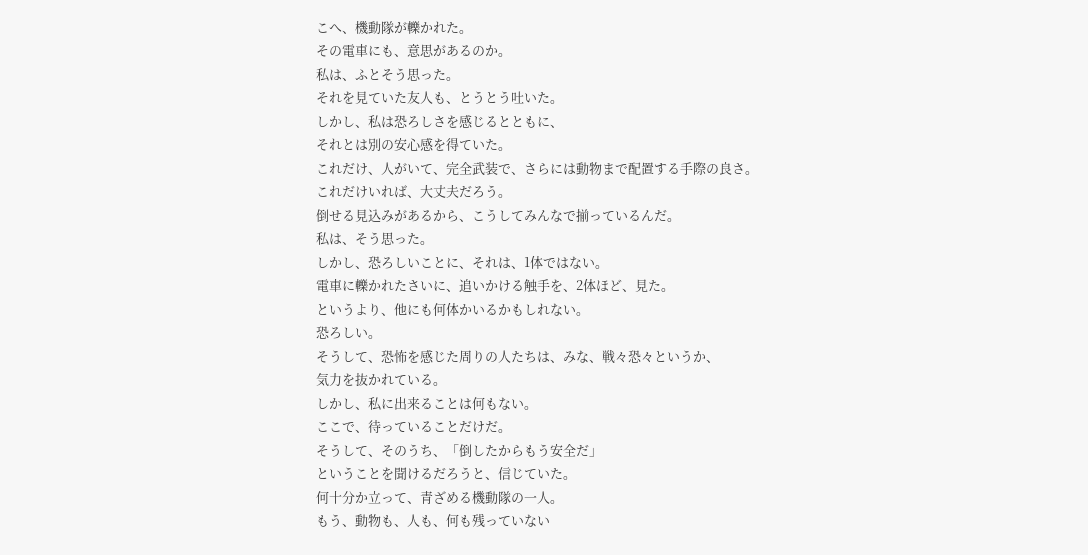こへ、機動隊が轢かれた。
その電車にも、意思があるのか。
私は、ふとそう思った。
それを見ていた友人も、とうとう吐いた。
しかし、私は恐ろしさを感じるとともに、
それとは別の安心感を得ていた。
これだけ、人がいて、完全武装で、さらには動物まで配置する手際の良さ。
これだけいれば、大丈夫だろう。
倒せる見込みがあるから、こうしてみんなで揃っているんだ。
私は、そう思った。
しかし、恐ろしいことに、それは、1体ではない。
電車に轢かれたさいに、追いかける触手を、2体ほど、見た。
というより、他にも何体かいるかもしれない。
恐ろしい。
そうして、恐怖を感じた周りの人たちは、みな、戦々恐々というか、
気力を抜かれている。
しかし、私に出来ることは何もない。
ここで、待っていることだけだ。
そうして、そのうち、「倒したからもう安全だ」
ということを聞けるだろうと、信じていた。
何十分か立って、青ざめる機動隊の一人。
もう、動物も、人も、何も残っていない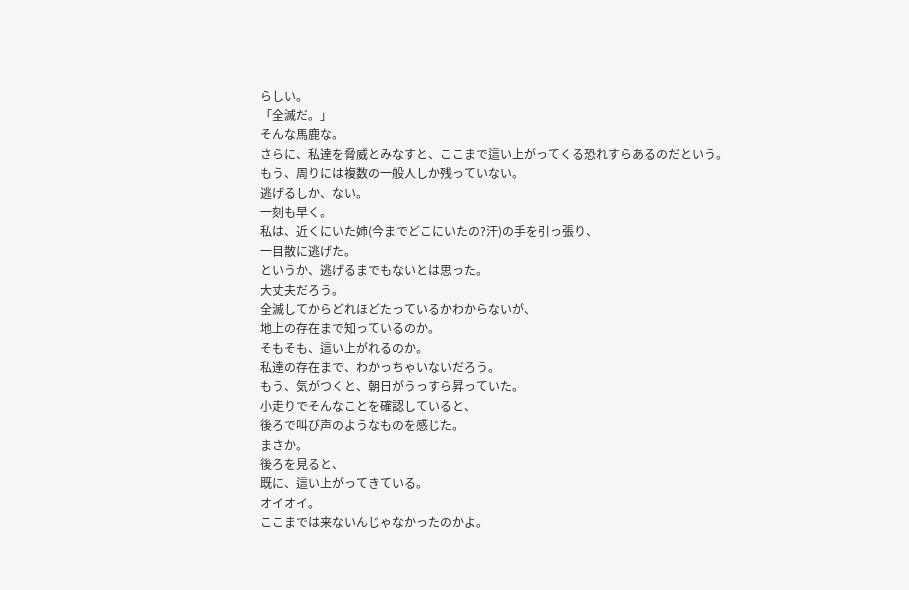らしい。
「全滅だ。」
そんな馬鹿な。
さらに、私達を脅威とみなすと、ここまで這い上がってくる恐れすらあるのだという。
もう、周りには複数の一般人しか残っていない。
逃げるしか、ない。
一刻も早く。
私は、近くにいた姉(今までどこにいたの?汗)の手を引っ張り、
一目散に逃げた。
というか、逃げるまでもないとは思った。
大丈夫だろう。
全滅してからどれほどたっているかわからないが、
地上の存在まで知っているのか。
そもそも、這い上がれるのか。
私達の存在まで、わかっちゃいないだろう。
もう、気がつくと、朝日がうっすら昇っていた。
小走りでそんなことを確認していると、
後ろで叫び声のようなものを感じた。
まさか。
後ろを見ると、
既に、這い上がってきている。
オイオイ。
ここまでは来ないんじゃなかったのかよ。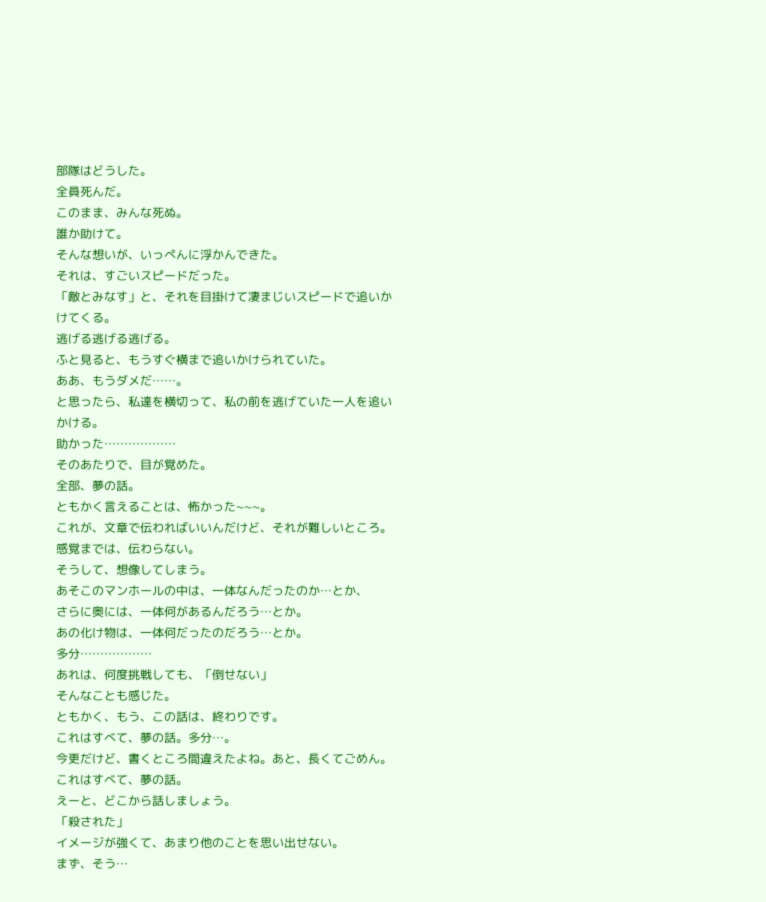部隊はどうした。
全員死んだ。
このまま、みんな死ぬ。
誰か助けて。
そんな想いが、いっぺんに浮かんできた。
それは、すごいスピードだった。
「敵とみなす」と、それを目掛けて凄まじいスピードで追いかけてくる。
逃げる逃げる逃げる。
ふと見ると、もうすぐ横まで追いかけられていた。
ああ、もうダメだ……。
と思ったら、私達を横切って、私の前を逃げていた一人を追いかける。
助かった………………
そのあたりで、目が覚めた。
全部、夢の話。
ともかく言えることは、怖かった~~~。
これが、文章で伝わればいいんだけど、それが難しいところ。
感覚までは、伝わらない。
そうして、想像してしまう。
あそこのマンホールの中は、一体なんだったのか…とか、
さらに奥には、一体何があるんだろう…とか。
あの化け物は、一体何だったのだろう…とか。
多分………………
あれは、何度挑戦しても、「倒せない」
そんなことも感じた。
ともかく、もう、この話は、終わりです。
これはすべて、夢の話。多分…。
今更だけど、書くところ間違えたよね。あと、長くてごめん。
これはすべて、夢の話。
えーと、どこから話しましょう。
「殺された」
イメージが強くて、あまり他のことを思い出せない。
まず、そう…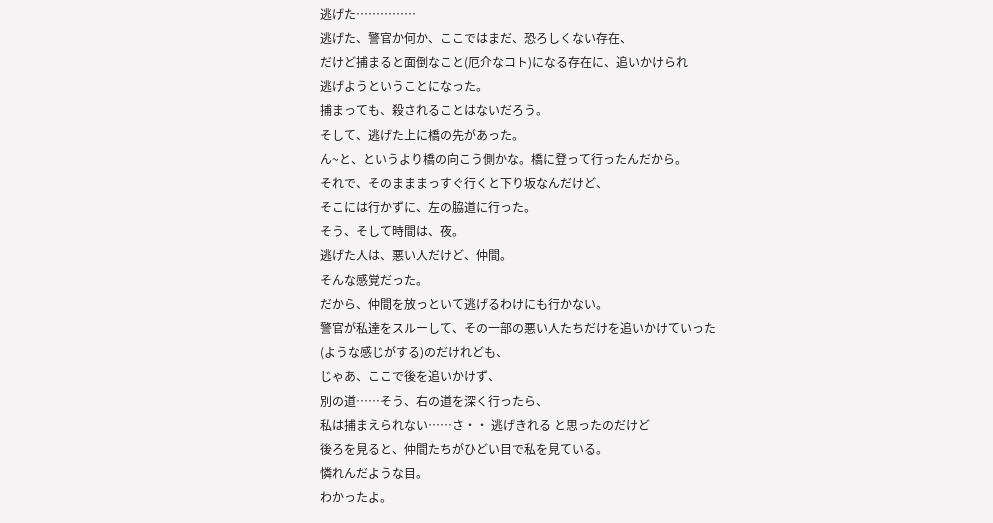逃げた……………
逃げた、警官か何か、ここではまだ、恐ろしくない存在、
だけど捕まると面倒なこと(厄介なコト)になる存在に、追いかけられ
逃げようということになった。
捕まっても、殺されることはないだろう。
そして、逃げた上に橋の先があった。
ん~と、というより橋の向こう側かな。橋に登って行ったんだから。
それで、そのまままっすぐ行くと下り坂なんだけど、
そこには行かずに、左の脇道に行った。
そう、そして時間は、夜。
逃げた人は、悪い人だけど、仲間。
そんな感覚だった。
だから、仲間を放っといて逃げるわけにも行かない。
警官が私達をスルーして、その一部の悪い人たちだけを追いかけていった
(ような感じがする)のだけれども、
じゃあ、ここで後を追いかけず、
別の道……そう、右の道を深く行ったら、
私は捕まえられない……さ・・ 逃げきれる と思ったのだけど
後ろを見ると、仲間たちがひどい目で私を見ている。
憐れんだような目。
わかったよ。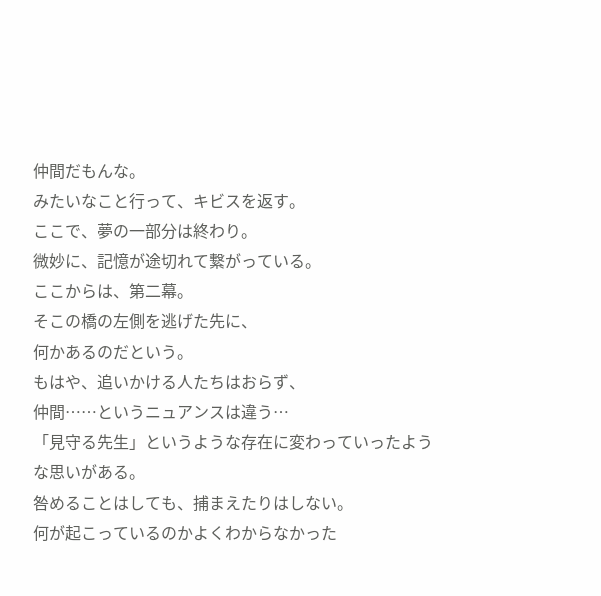仲間だもんな。
みたいなこと行って、キビスを返す。
ここで、夢の一部分は終わり。
微妙に、記憶が途切れて繋がっている。
ここからは、第二幕。
そこの橋の左側を逃げた先に、
何かあるのだという。
もはや、追いかける人たちはおらず、
仲間……というニュアンスは違う…
「見守る先生」というような存在に変わっていったような思いがある。
咎めることはしても、捕まえたりはしない。
何が起こっているのかよくわからなかった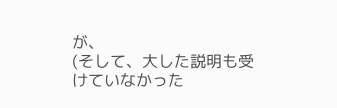が、
(そして、大した説明も受けていなかった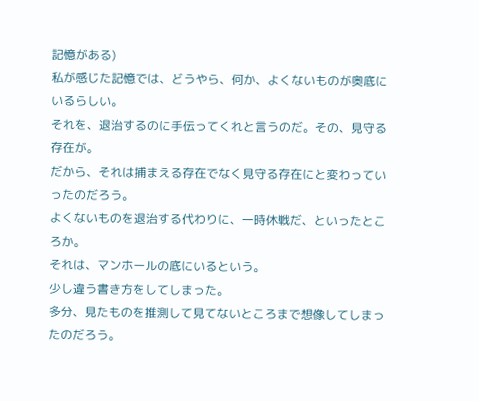記憶がある)
私が感じた記憶では、どうやら、何か、よくないものが奥底にいるらしい。
それを、退治するのに手伝ってくれと言うのだ。その、見守る存在が。
だから、それは捕まえる存在でなく見守る存在にと変わっていったのだろう。
よくないものを退治する代わりに、一時休戦だ、といったところか。
それは、マンホールの底にいるという。
少し違う書き方をしてしまった。
多分、見たものを推測して見てないところまで想像してしまったのだろう。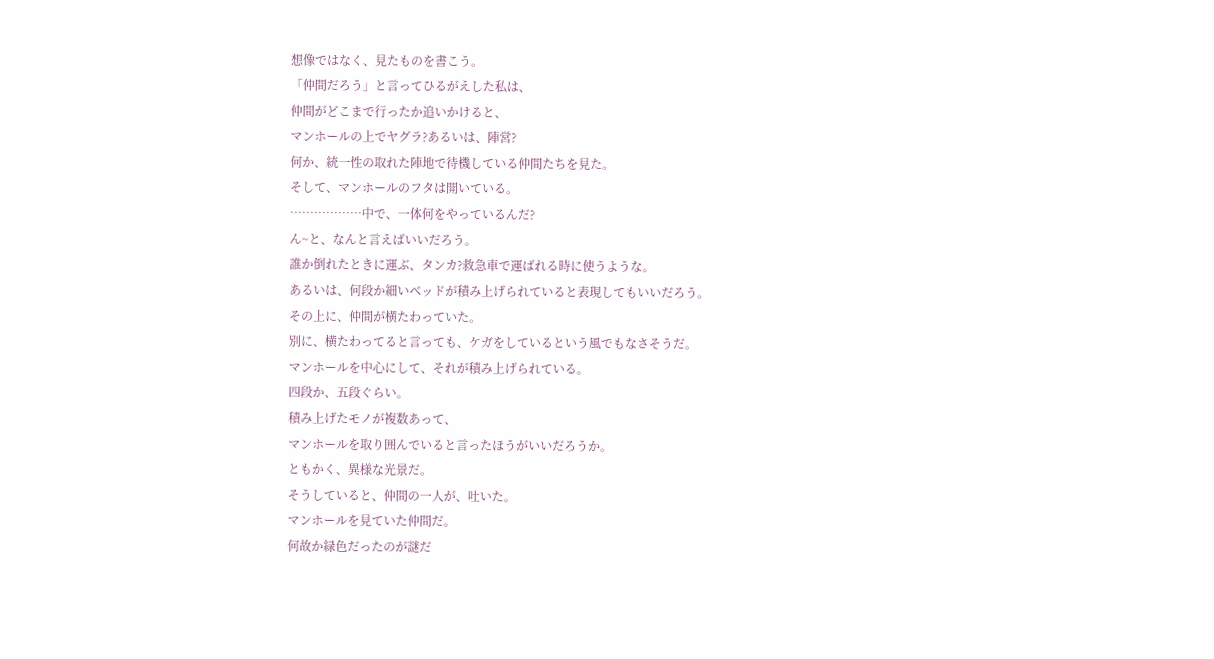想像ではなく、見たものを書こう。
「仲間だろう」と言ってひるがえした私は、
仲間がどこまで行ったか追いかけると、
マンホールの上でヤグラ?あるいは、陣営?
何か、統一性の取れた陣地で待機している仲間たちを見た。
そして、マンホールのフタは開いている。
………………中で、一体何をやっているんだ?
ん~と、なんと言えばいいだろう。
誰か倒れたときに運ぶ、タンカ?救急車で運ばれる時に使うような。
あるいは、何段か細いベッドが積み上げられていると表現してもいいだろう。
その上に、仲間が横たわっていた。
別に、横たわってると言っても、ケガをしているという風でもなさそうだ。
マンホールを中心にして、それが積み上げられている。
四段か、五段ぐらい。
積み上げたモノが複数あって、
マンホールを取り囲んでいると言ったほうがいいだろうか。
ともかく、異様な光景だ。
そうしていると、仲間の一人が、吐いた。
マンホールを見ていた仲間だ。
何故か緑色だったのが謎だ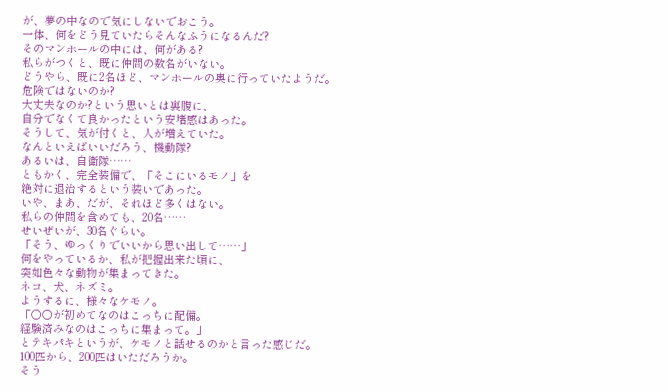が、夢の中なので気にしないでおこう。
一体、何をどう見ていたらそんなふうになるんだ?
そのマンホールの中には、何がある?
私らがつくと、既に仲間の数名がいない。
どうやら、既に2名ほど、マンホールの奥に行っていたようだ。
危険ではないのか?
大丈夫なのか?という思いとは裏腹に、
自分でなくて良かったという安堵感はあった。
そうして、気が付くと、人が増えていた。
なんといえばいいだろう、機動隊?
あるいは、自衛隊……
ともかく、完全装備で、「そこにいるモノ」を
絶対に退治するという装いであった。
いや、まあ、だが、それほど多くはない。
私らの仲間を含めても、20名……
せいぜいが、30名ぐらい。
「そう、ゆっくりでいいから思い出して……」
何をやっているか、私が把握出来た頃に、
突如色々な動物が集まってきた。
ネコ、犬、ネズミ。
ようするに、様々なケモノ。
「○○が初めてなのはこっちに配備。
経験済みなのはこっちに集まって。」
とテキパキというが、ケモノと話せるのかと言った感じだ。
100匹から、200匹はいただろうか。
そう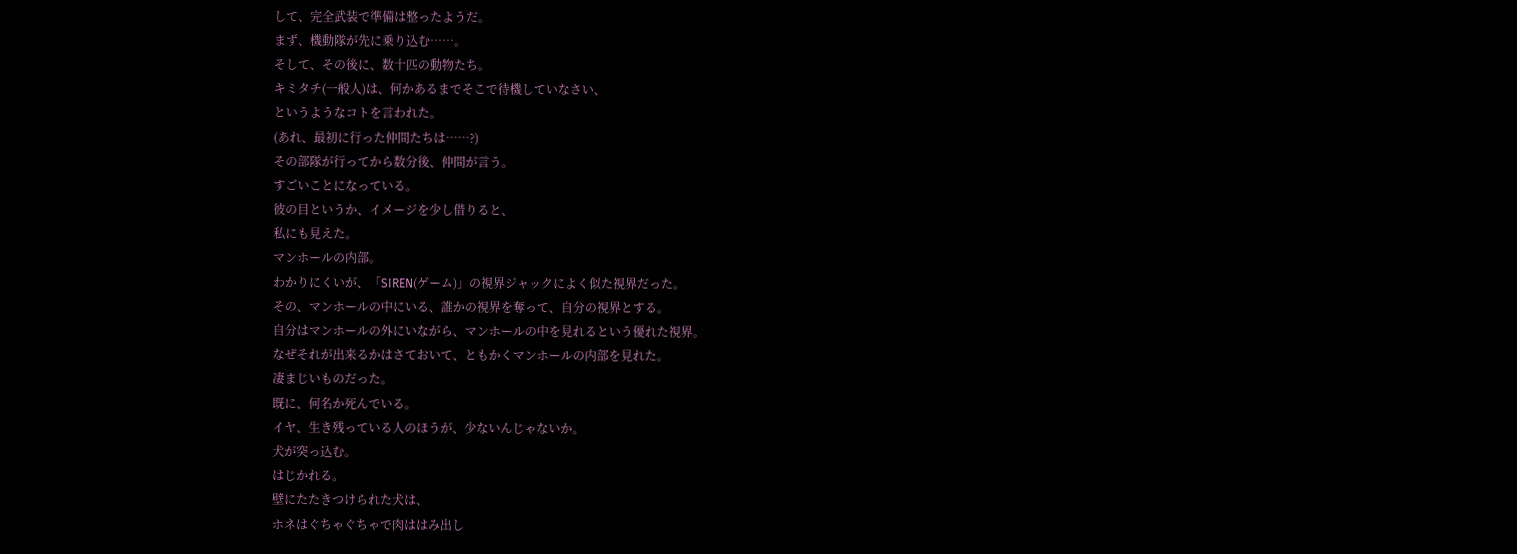して、完全武装で準備は整ったようだ。
まず、機動隊が先に乗り込む……。
そして、その後に、数十匹の動物たち。
キミタチ(一般人)は、何かあるまでそこで待機していなさい、
というようなコトを言われた。
(あれ、最初に行った仲間たちは……?)
その部隊が行ってから数分後、仲間が言う。
すごいことになっている。
彼の目というか、イメージを少し借りると、
私にも見えた。
マンホールの内部。
わかりにくいが、「SIREN(ゲーム)」の視界ジャックによく似た視界だった。
その、マンホールの中にいる、誰かの視界を奪って、自分の視界とする。
自分はマンホールの外にいながら、マンホールの中を見れるという優れた視界。
なぜそれが出来るかはさておいて、ともかくマンホールの内部を見れた。
凄まじいものだった。
既に、何名か死んでいる。
イヤ、生き残っている人のほうが、少ないんじゃないか。
犬が突っ込む。
はじかれる。
壁にたたきつけられた犬は、
ホネはぐちゃぐちゃで肉ははみ出し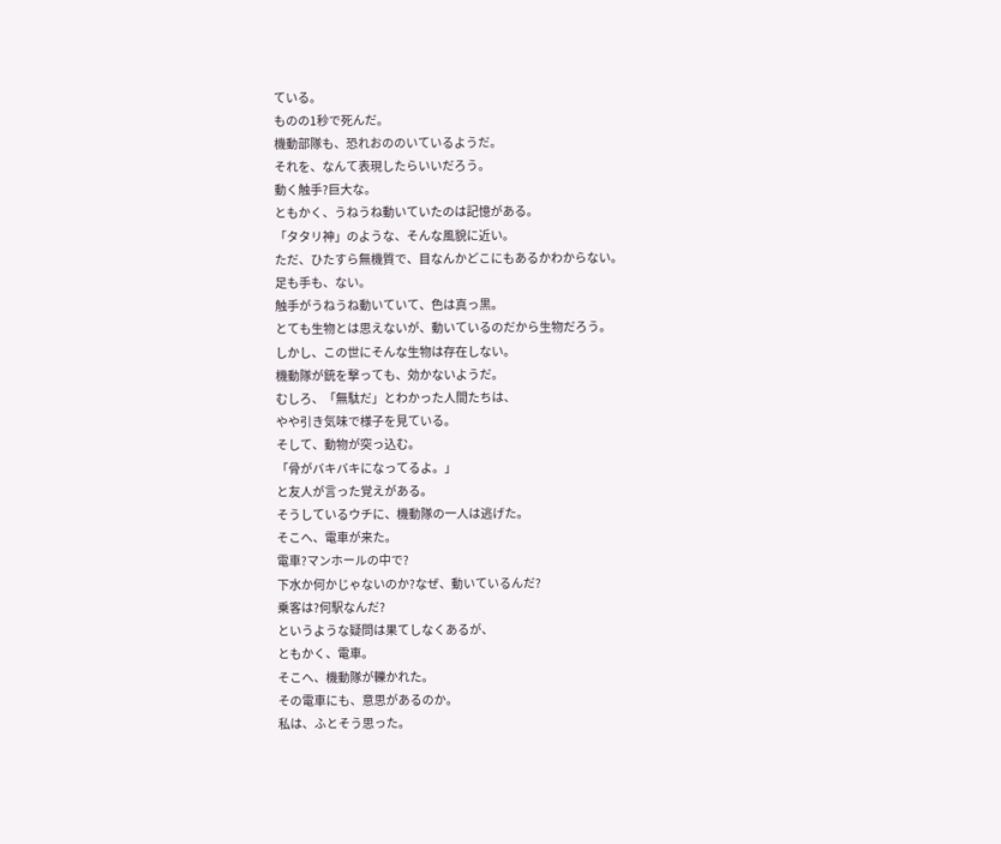ている。
ものの1秒で死んだ。
機動部隊も、恐れおののいているようだ。
それを、なんて表現したらいいだろう。
動く触手?巨大な。
ともかく、うねうね動いていたのは記憶がある。
「タタリ神」のような、そんな風貌に近い。
ただ、ひたすら無機質で、目なんかどこにもあるかわからない。
足も手も、ない。
触手がうねうね動いていて、色は真っ黒。
とても生物とは思えないが、動いているのだから生物だろう。
しかし、この世にそんな生物は存在しない。
機動隊が銃を撃っても、効かないようだ。
むしろ、「無駄だ」とわかった人間たちは、
やや引き気味で様子を見ている。
そして、動物が突っ込む。
「骨がバキバキになってるよ。」
と友人が言った覚えがある。
そうしているウチに、機動隊の一人は逃げた。
そこへ、電車が来た。
電車?マンホールの中で?
下水か何かじゃないのか?なぜ、動いているんだ?
乗客は?何駅なんだ?
というような疑問は果てしなくあるが、
ともかく、電車。
そこへ、機動隊が轢かれた。
その電車にも、意思があるのか。
私は、ふとそう思った。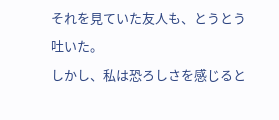それを見ていた友人も、とうとう吐いた。
しかし、私は恐ろしさを感じると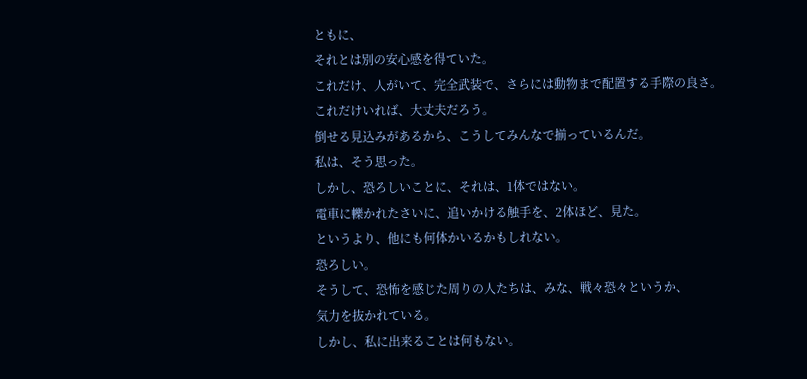ともに、
それとは別の安心感を得ていた。
これだけ、人がいて、完全武装で、さらには動物まで配置する手際の良さ。
これだけいれば、大丈夫だろう。
倒せる見込みがあるから、こうしてみんなで揃っているんだ。
私は、そう思った。
しかし、恐ろしいことに、それは、1体ではない。
電車に轢かれたさいに、追いかける触手を、2体ほど、見た。
というより、他にも何体かいるかもしれない。
恐ろしい。
そうして、恐怖を感じた周りの人たちは、みな、戦々恐々というか、
気力を抜かれている。
しかし、私に出来ることは何もない。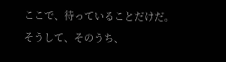ここで、待っていることだけだ。
そうして、そのうち、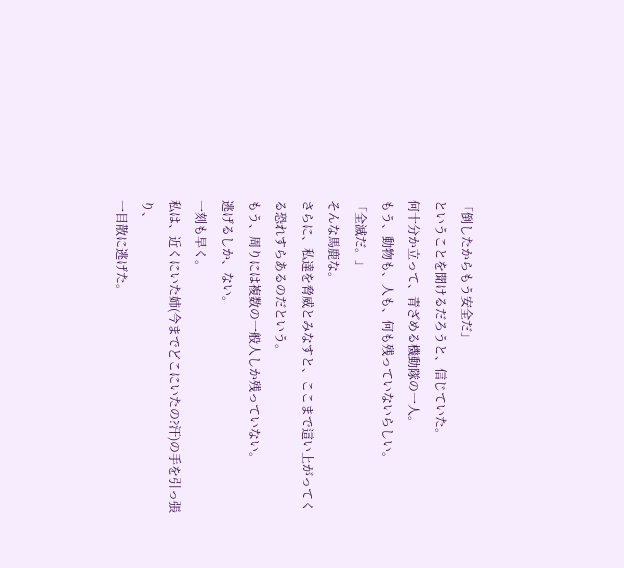「倒したからもう安全だ」
ということを聞けるだろうと、信じていた。
何十分か立って、青ざめる機動隊の一人。
もう、動物も、人も、何も残っていないらしい。
「全滅だ。」
そんな馬鹿な。
さらに、私達を脅威とみなすと、ここまで這い上がってくる恐れすらあるのだという。
もう、周りには複数の一般人しか残っていない。
逃げるしか、ない。
一刻も早く。
私は、近くにいた姉(今までどこにいたの?汗)の手を引っ張り、
一目散に逃げた。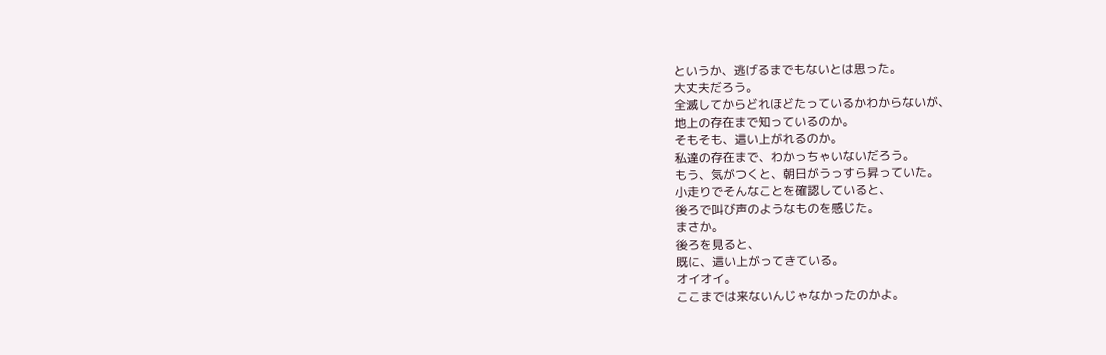というか、逃げるまでもないとは思った。
大丈夫だろう。
全滅してからどれほどたっているかわからないが、
地上の存在まで知っているのか。
そもそも、這い上がれるのか。
私達の存在まで、わかっちゃいないだろう。
もう、気がつくと、朝日がうっすら昇っていた。
小走りでそんなことを確認していると、
後ろで叫び声のようなものを感じた。
まさか。
後ろを見ると、
既に、這い上がってきている。
オイオイ。
ここまでは来ないんじゃなかったのかよ。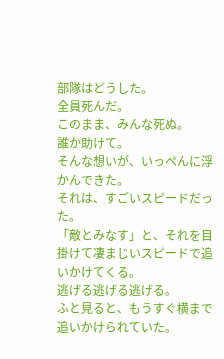部隊はどうした。
全員死んだ。
このまま、みんな死ぬ。
誰か助けて。
そんな想いが、いっぺんに浮かんできた。
それは、すごいスピードだった。
「敵とみなす」と、それを目掛けて凄まじいスピードで追いかけてくる。
逃げる逃げる逃げる。
ふと見ると、もうすぐ横まで追いかけられていた。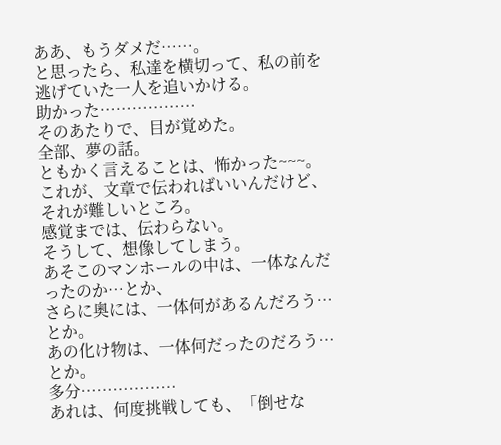ああ、もうダメだ……。
と思ったら、私達を横切って、私の前を逃げていた一人を追いかける。
助かった………………
そのあたりで、目が覚めた。
全部、夢の話。
ともかく言えることは、怖かった~~~。
これが、文章で伝わればいいんだけど、それが難しいところ。
感覚までは、伝わらない。
そうして、想像してしまう。
あそこのマンホールの中は、一体なんだったのか…とか、
さらに奥には、一体何があるんだろう…とか。
あの化け物は、一体何だったのだろう…とか。
多分………………
あれは、何度挑戦しても、「倒せな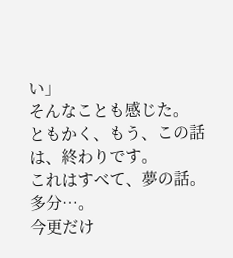い」
そんなことも感じた。
ともかく、もう、この話は、終わりです。
これはすべて、夢の話。多分…。
今更だけ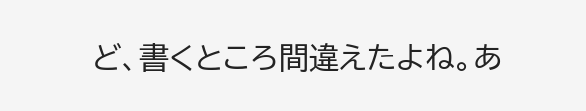ど、書くところ間違えたよね。あ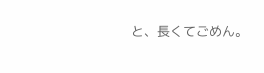と、長くてごめん。